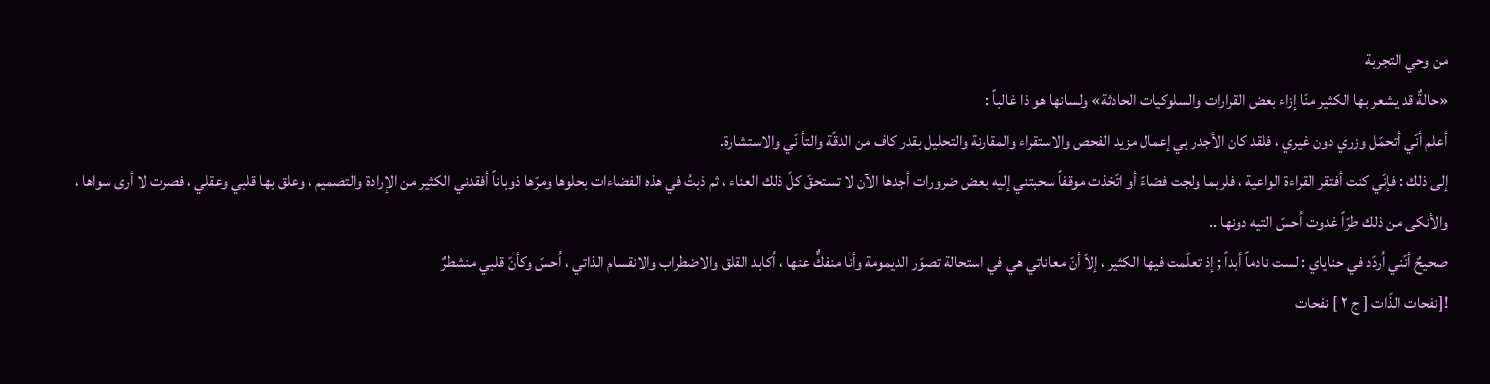من وحي التجربة
«حالةٌ قد يشعر بها الكثير منّا إزاء بعض القرارات والسلوكيات الحادثة» ولسانها هو ذا غالباً :
أعلم أنّي أتحمّل وزري دون غيري ، فلقد كان الأجدر بي إعمال مزيد الفحص والاستقراء والمقارنة والتحليل بقدر كاف من الدقّة والتأ نّي والاستشارة.
إلى ذلك : فإنّي كنت أفتقر القراءة الواعية ، فلربما ولجت فضاءً أو اتّخذت موقفاً سحبتني إليه بعض ضرورات أجدها الآن لا تستحقّ كلّ ذلك العناء ، ثم ذبتُ في هذه الفضاءات بحلوها ومرّها ذوباناً أفقدني الكثير من الإرادة والتصميم ، وعلق بها قلبي وعقلي ، فصرت لا أرى سواها ، والأنكى من ذلك طرّاً غدوت اُحسّ التيه دونها ..
صحيحٌ أنّني اُردّد في حناياي : لست نادماً أبداً ; إذ تعلّمت فيها الكثير ، إلاّ أنّ معاناتي هي في استحالة تصوّر الديمومة وأنا منفكٌّ عنها ، اُكابد القلق والاضطراب والانقسام الذاتي ، اُحسّ وكأنّ قلبي منشطرٌ
![نفحات الذّات [ ج ٢ ] نفحات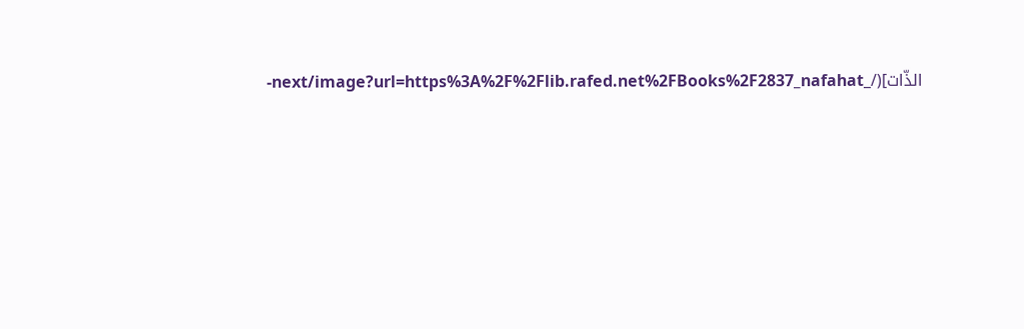الذّات](/_next/image?url=https%3A%2F%2Flib.rafed.net%2FBooks%2F2837_nafahat-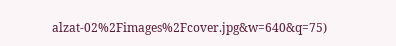alzat-02%2Fimages%2Fcover.jpg&w=640&q=75)